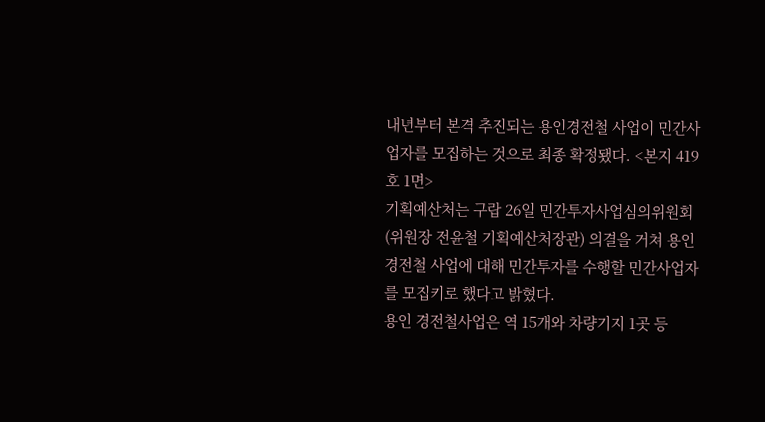내년부터 본격 추진되는 용인경전철 사업이 민간사업자를 모집하는 것으로 최종 확정됐다. <본지 419호 1면>
기획예산처는 구랍 26일 민간투자사업심의위원회(위원장 전윤철 기획예산처장관) 의결을 거쳐 용인 경전철 사업에 대해 민간투자를 수행할 민간사업자를 모집키로 했다고 밝혔다.
용인 경전철사업은 역 15개와 차량기지 1곳 등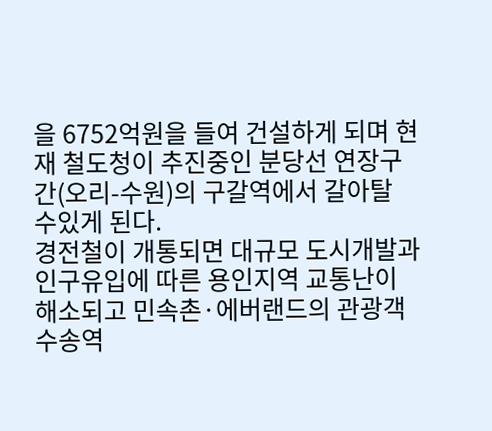을 6752억원을 들여 건설하게 되며 현재 철도청이 추진중인 분당선 연장구간(오리-수원)의 구갈역에서 갈아탈 수있게 된다.
경전철이 개통되면 대규모 도시개발과 인구유입에 따른 용인지역 교통난이 해소되고 민속촌·에버랜드의 관광객 수송역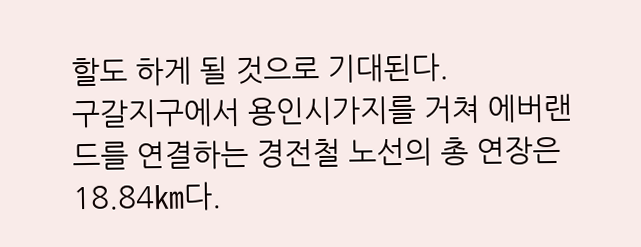할도 하게 될 것으로 기대된다.
구갈지구에서 용인시가지를 거쳐 에버랜드를 연결하는 경전철 노선의 총 연장은 18.84㎞다.